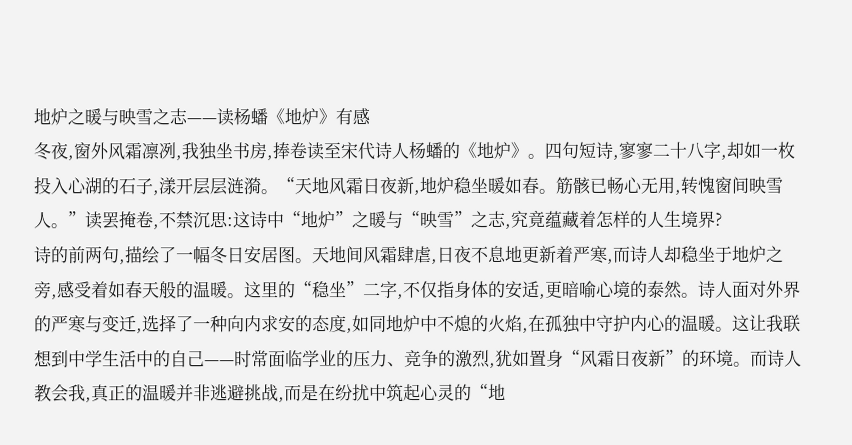地炉之暖与映雪之志——读杨蟠《地炉》有感
冬夜,窗外风霜凛冽,我独坐书房,捧卷读至宋代诗人杨蟠的《地炉》。四句短诗,寥寥二十八字,却如一枚投入心湖的石子,漾开层层涟漪。“天地风霜日夜新,地炉稳坐暖如春。筋骸已畅心无用,转愧窗间映雪人。”读罢掩卷,不禁沉思:这诗中“地炉”之暖与“映雪”之志,究竟蕴藏着怎样的人生境界?
诗的前两句,描绘了一幅冬日安居图。天地间风霜肆虐,日夜不息地更新着严寒,而诗人却稳坐于地炉之旁,感受着如春天般的温暖。这里的“稳坐”二字,不仅指身体的安适,更暗喻心境的泰然。诗人面对外界的严寒与变迁,选择了一种向内求安的态度,如同地炉中不熄的火焰,在孤独中守护内心的温暖。这让我联想到中学生活中的自己——时常面临学业的压力、竞争的激烈,犹如置身“风霜日夜新”的环境。而诗人教会我,真正的温暖并非逃避挑战,而是在纷扰中筑起心灵的“地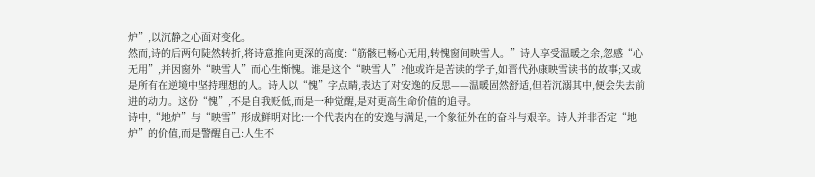炉”,以沉静之心面对变化。
然而,诗的后两句陡然转折,将诗意推向更深的高度:“筋骸已畅心无用,转愧窗间映雪人。”诗人享受温暖之余,忽感“心无用”,并因窗外“映雪人”而心生惭愧。谁是这个“映雪人”?他或许是苦读的学子,如晋代孙康映雪读书的故事;又或是所有在逆境中坚持理想的人。诗人以“愧”字点睛,表达了对安逸的反思——温暖固然舒适,但若沉溺其中,便会失去前进的动力。这份“愧”,不是自我贬低,而是一种觉醒,是对更高生命价值的追寻。
诗中,“地炉”与“映雪”形成鲜明对比:一个代表内在的安逸与满足,一个象征外在的奋斗与艰辛。诗人并非否定“地炉”的价值,而是警醒自己:人生不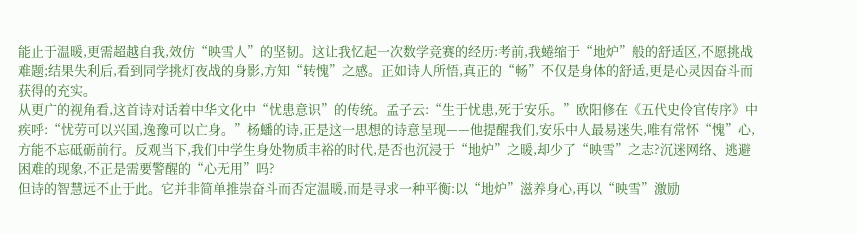能止于温暖,更需超越自我,效仿“映雪人”的坚韧。这让我忆起一次数学竞赛的经历:考前,我蜷缩于“地炉”般的舒适区,不愿挑战难题;结果失利后,看到同学挑灯夜战的身影,方知“转愧”之感。正如诗人所悟,真正的“畅”不仅是身体的舒适,更是心灵因奋斗而获得的充实。
从更广的视角看,这首诗对话着中华文化中“忧患意识”的传统。孟子云:“生于忧患,死于安乐。”欧阳修在《五代史伶官传序》中疾呼:“忧劳可以兴国,逸豫可以亡身。”杨蟠的诗,正是这一思想的诗意呈现——他提醒我们,安乐中人最易迷失,唯有常怀“愧”心,方能不忘砥砺前行。反观当下,我们中学生身处物质丰裕的时代,是否也沉浸于“地炉”之暖,却少了“映雪”之志?沉迷网络、逃避困难的现象,不正是需要警醒的“心无用”吗?
但诗的智慧远不止于此。它并非简单推崇奋斗而否定温暖,而是寻求一种平衡:以“地炉”滋养身心,再以“映雪”激励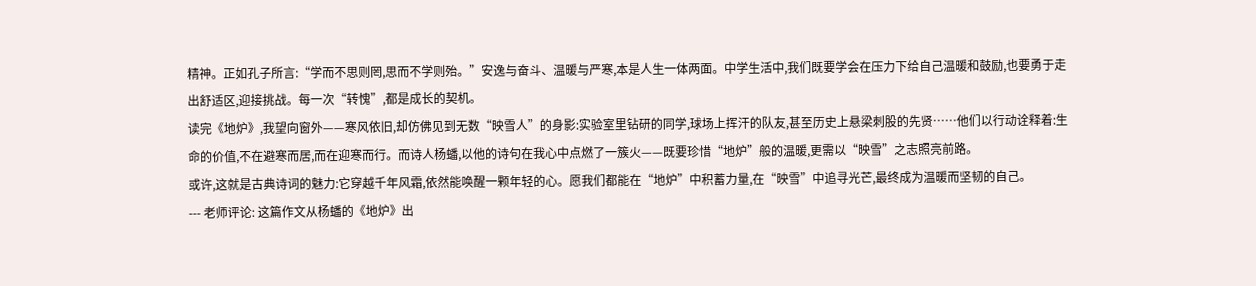精神。正如孔子所言:“学而不思则罔,思而不学则殆。”安逸与奋斗、温暖与严寒,本是人生一体两面。中学生活中,我们既要学会在压力下给自己温暖和鼓励,也要勇于走出舒适区,迎接挑战。每一次“转愧”,都是成长的契机。
读完《地炉》,我望向窗外——寒风依旧,却仿佛见到无数“映雪人”的身影:实验室里钻研的同学,球场上挥汗的队友,甚至历史上悬梁刺股的先贤……他们以行动诠释着:生命的价值,不在避寒而居,而在迎寒而行。而诗人杨蟠,以他的诗句在我心中点燃了一簇火——既要珍惜“地炉”般的温暖,更需以“映雪”之志照亮前路。
或许,这就是古典诗词的魅力:它穿越千年风霜,依然能唤醒一颗年轻的心。愿我们都能在“地炉”中积蓄力量,在“映雪”中追寻光芒,最终成为温暖而坚韧的自己。
--- 老师评论: 这篇作文从杨蟠的《地炉》出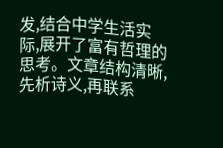发,结合中学生活实际,展开了富有哲理的思考。文章结构清晰,先析诗义,再联系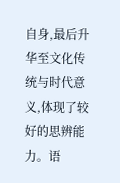自身,最后升华至文化传统与时代意义,体现了较好的思辨能力。语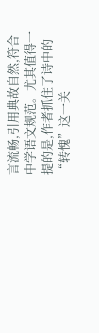言流畅,引用典故自然,符合中学语文规范。尤其值得一提的是,作者抓住了诗中的“转愧”这一关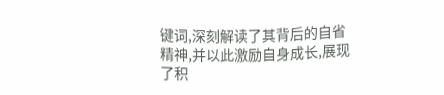键词,深刻解读了其背后的自省精神,并以此激励自身成长,展现了积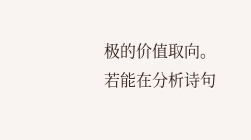极的价值取向。若能在分析诗句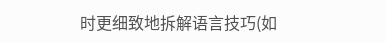时更细致地拆解语言技巧(如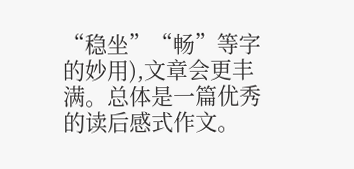“稳坐”“畅”等字的妙用),文章会更丰满。总体是一篇优秀的读后感式作文。